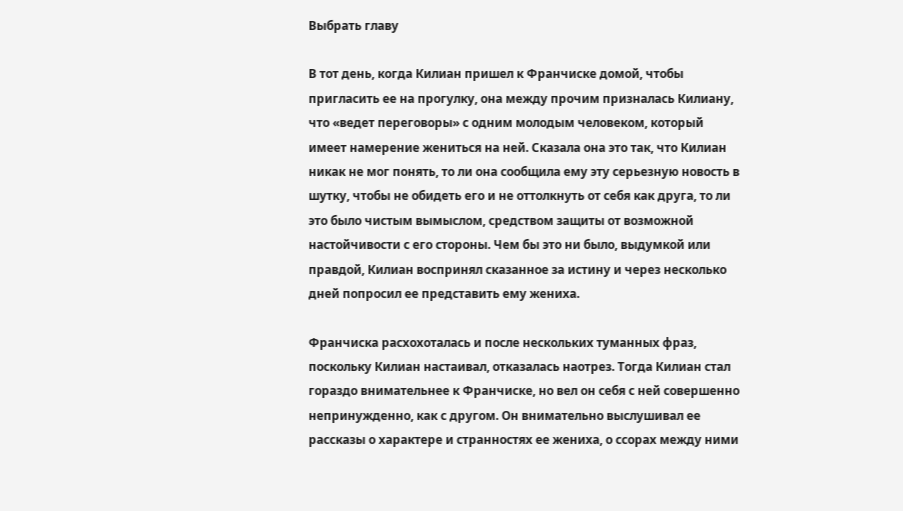Выбрать главу

В тот день, когда Килиан пришел к Франчиске домой, чтобы пригласить ее на прогулку, она между прочим призналась Килиану, что «ведет переговоры» с одним молодым человеком, который имеет намерение жениться на ней. Сказала она это так, что Килиан никак не мог понять, то ли она сообщила ему эту серьезную новость в шутку, чтобы не обидеть его и не оттолкнуть от себя как друга, то ли это было чистым вымыслом, средством защиты от возможной настойчивости с его стороны. Чем бы это ни было, выдумкой или правдой, Килиан воспринял сказанное за истину и через несколько дней попросил ее представить ему жениха.

Франчиска расхохоталась и после нескольких туманных фраз, поскольку Килиан настаивал, отказалась наотрез. Тогда Килиан стал гораздо внимательнее к Франчиске, но вел он себя с ней совершенно непринужденно, как с другом. Он внимательно выслушивал ее рассказы о характере и странностях ее жениха, о ссорах между ними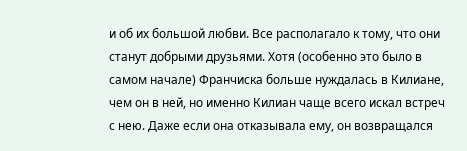и об их большой любви. Все располагало к тому, что они станут добрыми друзьями. Хотя (особенно это было в самом начале) Франчиска больше нуждалась в Килиане, чем он в ней, но именно Килиан чаще всего искал встреч с нею. Даже если она отказывала ему, он возвращался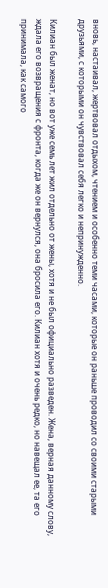вновь, настаивал, жертвовал отдыхом, чтением и особенно теми часами, которые он раньше проводил со своими старыми друзьями, с которыми он чувствовал себя легко и непринужденно.

Килиан был женат, но вот уже семь лет жил отдельно от жены, хотя и не был официально разведен. Жена, верная данному слову, ждала его возвращения с фронта, когда же он вернулся, она бросила его. Килиан хотя и очень редко, но навещал ее, та его принимала, как самого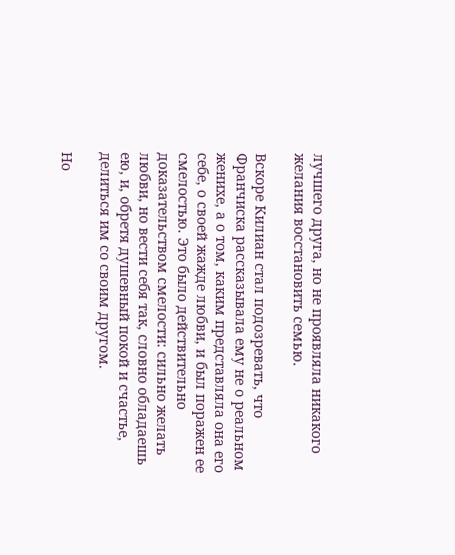лучшего друга, но не проявляла никакого желания восстановить семью.

Вскоре Килиан стал подозревать, что Франчиска рассказывала ему не о реальном женихе, а о том, каким представляла она его себе, о своей жажде любви, и был поражен ее смелостью. Это было действительно доказательством смелости: сильно желать любви, но вести себя так, словно обладаешь ею, и, обретя душевный покой и счастье, делиться им со своим другом.

Но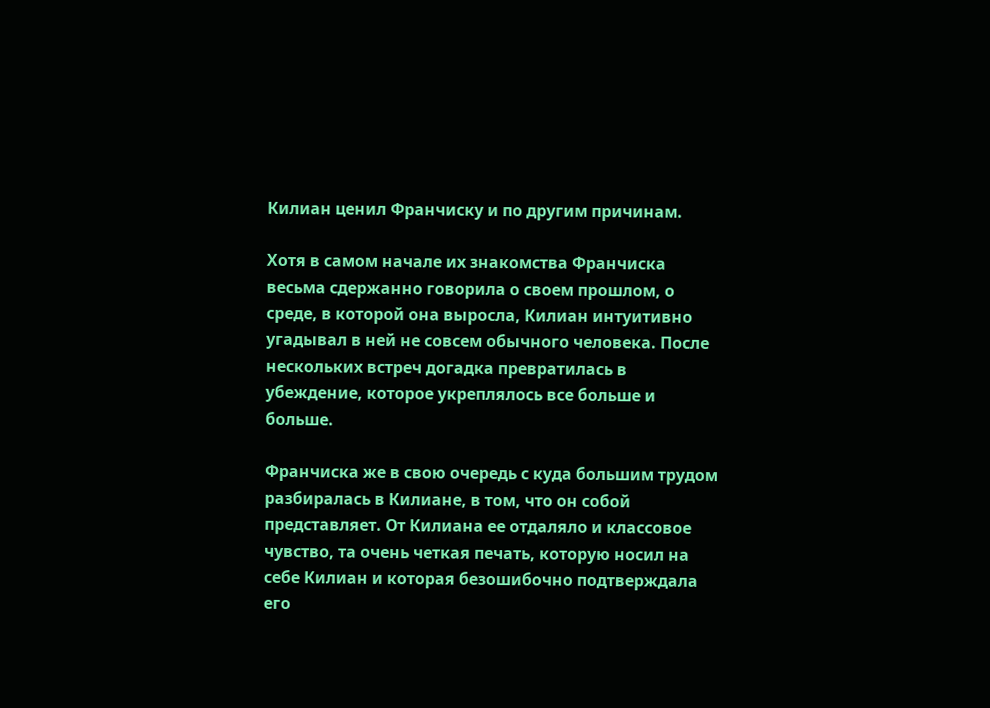Килиан ценил Франчиску и по другим причинам.

Хотя в самом начале их знакомства Франчиска весьма сдержанно говорила о своем прошлом, о среде, в которой она выросла, Килиан интуитивно угадывал в ней не совсем обычного человека. После нескольких встреч догадка превратилась в убеждение, которое укреплялось все больше и больше.

Франчиска же в свою очередь с куда большим трудом разбиралась в Килиане, в том, что он собой представляет. От Килиана ее отдаляло и классовое чувство, та очень четкая печать, которую носил на себе Килиан и которая безошибочно подтверждала его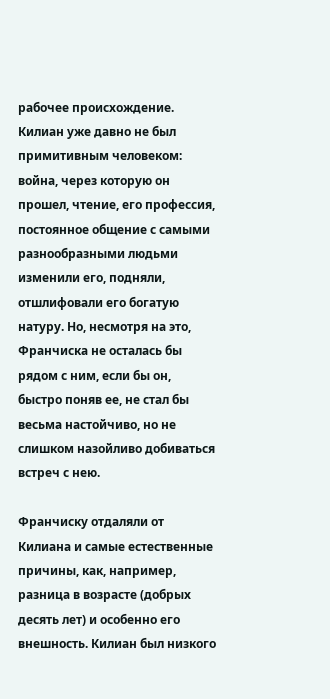рабочее происхождение. Килиан уже давно не был примитивным человеком: война, через которую он прошел, чтение, его профессия, постоянное общение с самыми разнообразными людьми изменили его, подняли, отшлифовали его богатую натуру. Но, несмотря на это, Франчиска не осталась бы рядом с ним, если бы он, быстро поняв ее, не стал бы весьма настойчиво, но не слишком назойливо добиваться встреч с нею.

Франчиску отдаляли от Килиана и самые естественные причины, как, например, разница в возрасте (добрых десять лет) и особенно его внешность. Килиан был низкого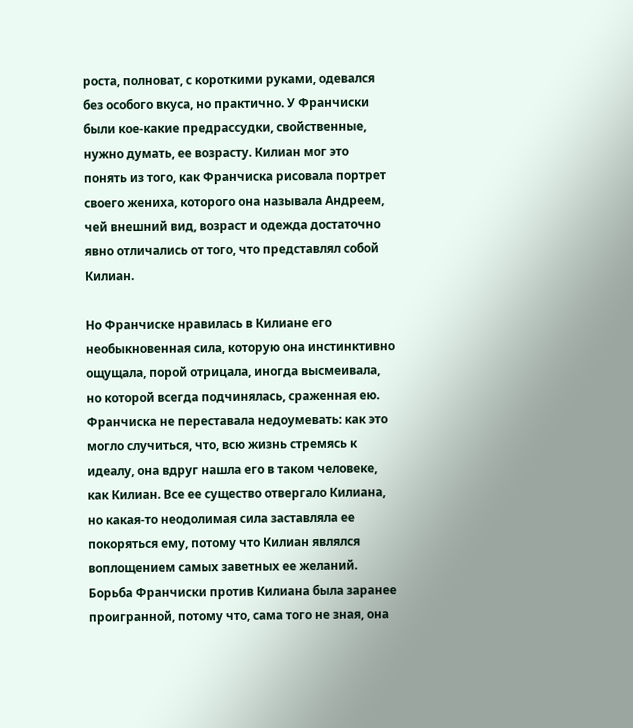роста, полноват, с короткими руками, одевался без особого вкуса, но практично. У Франчиски были кое-какие предрассудки, свойственные, нужно думать, ее возрасту. Килиан мог это понять из того, как Франчиска рисовала портрет своего жениха, которого она называла Андреем, чей внешний вид, возраст и одежда достаточно явно отличались от того, что представлял собой Килиан.

Но Франчиске нравилась в Килиане его необыкновенная сила, которую она инстинктивно ощущала, порой отрицала, иногда высмеивала, но которой всегда подчинялась, сраженная ею. Франчиска не переставала недоумевать: как это могло случиться, что, всю жизнь стремясь к идеалу, она вдруг нашла его в таком человеке, как Килиан. Все ее существо отвергало Килиана, но какая-то неодолимая сила заставляла ее покоряться ему, потому что Килиан являлся воплощением самых заветных ее желаний. Борьба Франчиски против Килиана была заранее проигранной, потому что, сама того не зная, она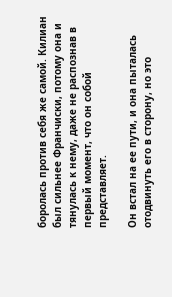боролась против себя же самой. Килиан был сильнее Франчиски, потому она и тянулась к нему, даже не распознав в первый момент, что он собой представляет.

Он встал на ее пути, и она пыталась отодвинуть его в сторону, но это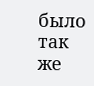было так же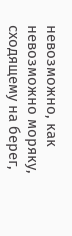невозможно, как невозможно моряку, сходящему на берег,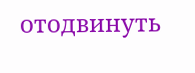отодвинуть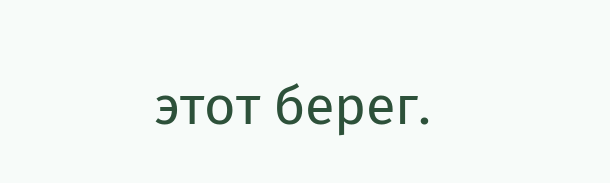этот берег.